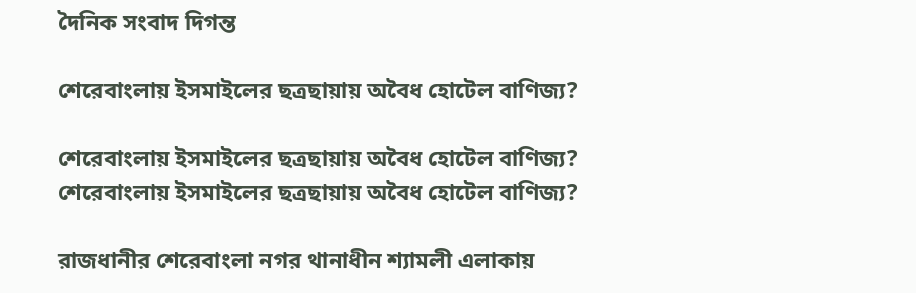দৈনিক সংবাদ দিগন্ত

শেরেবাংলায় ইসমাইলের ছত্রছায়ায় অবৈধ হোটেল বাণিজ্য?

শেরেবাংলায় ইসমাইলের ছত্রছায়ায় অবৈধ হোটেল বাণিজ্য?
শেরেবাংলায় ইসমাইলের ছত্রছায়ায় অবৈধ হোটেল বাণিজ্য?

রাজধানীর শেরেবাংলা নগর থানাধীন শ্যামলী এলাকায়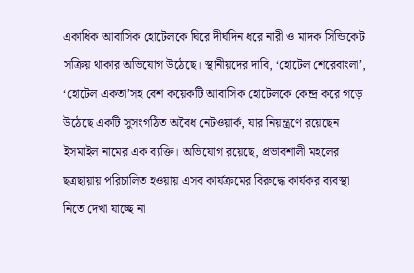একাধিক আবাসিক হোটেলকে ঘিরে দীর্ঘদিন ধরে নারী ও মাদক সিন্ডিকেট সক্রিয় থাকার অভিযোগ উঠেছে। স্থানীয়দের দাবি, ‘হোটেল শেরেবাংলা’, ‘হোটেল একতা’সহ বেশ কয়েকটি আবাসিক হোটেলকে কেন্দ্র করে গড়ে উঠেছে একটি সুসংগঠিত অবৈধ নেটওয়ার্ক, যার নিয়ন্ত্রণে রয়েছেন ইসমাইল নামের এক ব্যক্তি। অভিযোগ রয়েছে, প্রভাবশালী মহলের ছত্রছায়ায় পরিচালিত হওয়ায় এসব কার্যক্রমের বিরুদ্ধে কার্যকর ব্যবস্থা নিতে দেখা যাচ্ছে না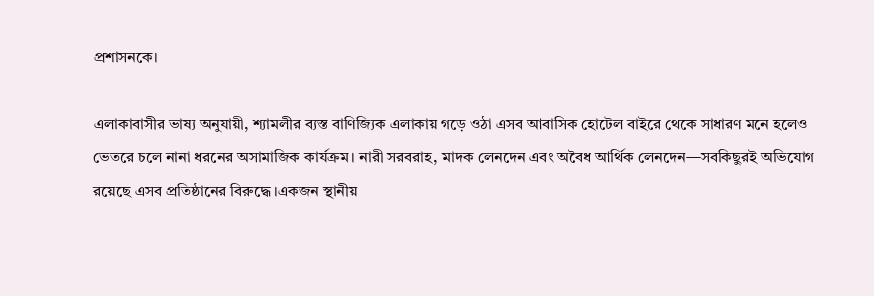প্রশাসনকে।

এলাকাবাসীর ভাষ্য অনুযায়ী, শ্যামলীর ব্যস্ত বাণিজ্যিক এলাকায় গড়ে ওঠা এসব আবাসিক হোটেল বাইরে থেকে সাধারণ মনে হলেও ভেতরে চলে নানা ধরনের অসামাজিক কার্যক্রম। নারী সরবরাহ, মাদক লেনদেন এবং অবৈধ আর্থিক লেনদেন—সবকিছুরই অভিযোগ রয়েছে এসব প্রতিষ্ঠানের বিরুদ্ধে।একজন স্থানীয়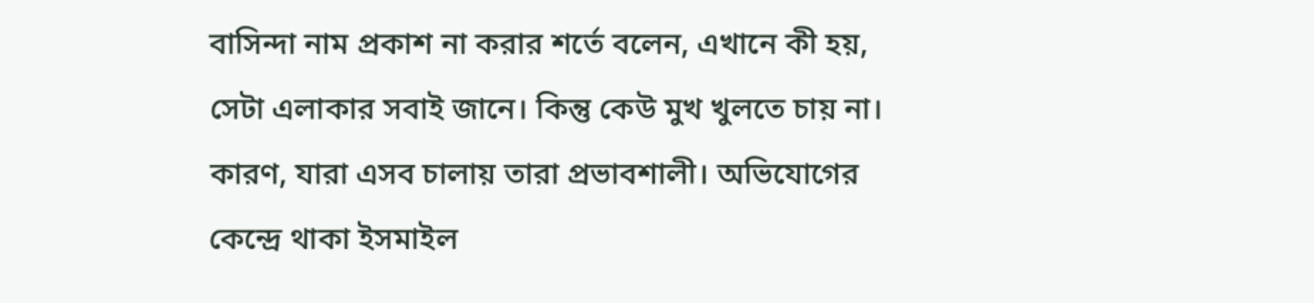বাসিন্দা নাম প্রকাশ না করার শর্তে বলেন, এখানে কী হয়, সেটা এলাকার সবাই জানে। কিন্তু কেউ মুখ খুলতে চায় না। কারণ, যারা এসব চালায় তারা প্রভাবশালী। অভিযোগের কেন্দ্রে থাকা ইসমাইল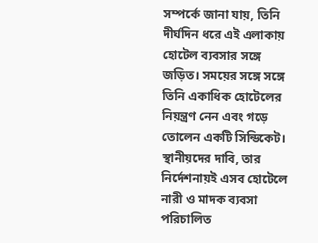সম্পর্কে জানা যায়, তিনি দীর্ঘদিন ধরে এই এলাকায় হোটেল ব্যবসার সঙ্গে জড়িত। সময়ের সঙ্গে সঙ্গে তিনি একাধিক হোটেলের নিয়ন্ত্রণ নেন এবং গড়ে তোলেন একটি সিন্ডিকেট। স্থানীয়দের দাবি, তার নির্দেশনায়ই এসব হোটেলে নারী ও মাদক ব্যবসা পরিচালিত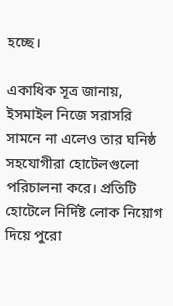হচ্ছে।

একাধিক সূত্র জানায়, ইসমাইল নিজে সরাসরি সামনে না এলেও তার ঘনিষ্ঠ সহযোগীরা হোটেলগুলো পরিচালনা করে। প্রতিটি হোটেলে নির্দিষ্ট লোক নিয়োগ দিয়ে পুরো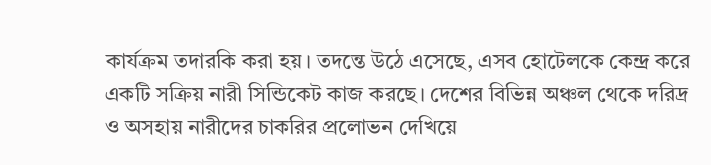কার্যক্রম তদারকি করা হয়। তদন্তে উঠে এসেছে, এসব হোটেলকে কেন্দ্র করে একটি সক্রিয় নারী সিন্ডিকেট কাজ করছে। দেশের বিভিন্ন অঞ্চল থেকে দরিদ্র ও অসহায় নারীদের চাকরির প্রলোভন দেখিয়ে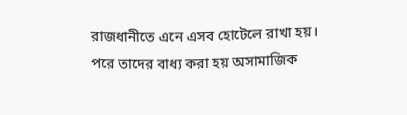রাজধানীতে এনে এসব হোটেলে রাখা হয়। পরে তাদের বাধ্য করা হয় অসামাজিক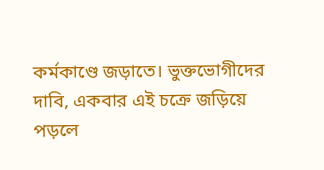কর্মকাণ্ডে জড়াতে। ভুক্তভোগীদের দাবি, একবার এই চক্রে জড়িয়ে পড়লে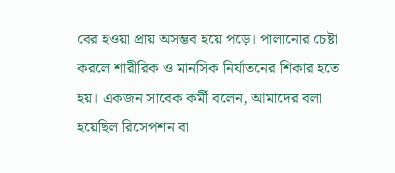বের হওয়া প্রায় অসম্ভব হয়ে পড়ে। পালানোর চেষ্টা করলে শারীরিক ও মানসিক নির্যাতনের শিকার হতে হয়। একজন সাবেক কর্মী বলেন, আমাদের বলা হয়েছিল রিসেপশন বা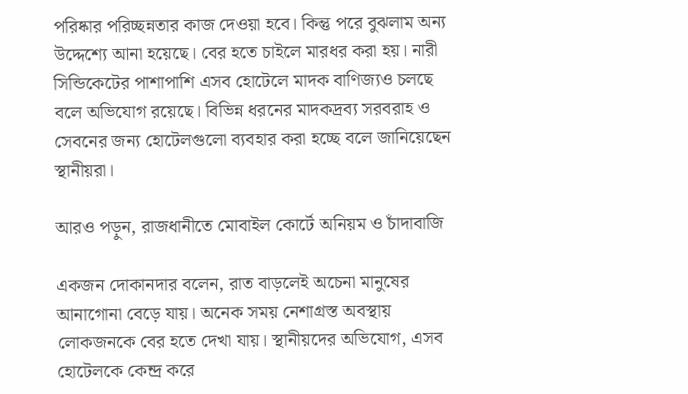পরিষ্কার পরিচ্ছন্নতার কাজ দেওয়া হবে। কিন্তু পরে বুঝলাম অন্য উদ্দেশ্যে আনা হয়েছে। বের হতে চাইলে মারধর করা হয়। নারী সিন্ডিকেটের পাশাপাশি এসব হোটেলে মাদক বাণিজ্যও চলছে বলে অভিযোগ রয়েছে। বিভিন্ন ধরনের মাদকদ্রব্য সরবরাহ ও সেবনের জন্য হোটেলগুলো ব্যবহার করা হচ্ছে বলে জানিয়েছেন স্থানীয়রা।

আরও পড়ুন, রাজধানীতে মোবাইল কোর্টে অনিয়ম ও চাঁদাবাজি

একজন দোকানদার বলেন, রাত বাড়লেই অচেনা মানুষের আনাগোনা বেড়ে যায়। অনেক সময় নেশাগ্রস্ত অবস্থায় লোকজনকে বের হতে দেখা যায়। স্থানীয়দের অভিযোগ, এসব হোটেলকে কেন্দ্র করে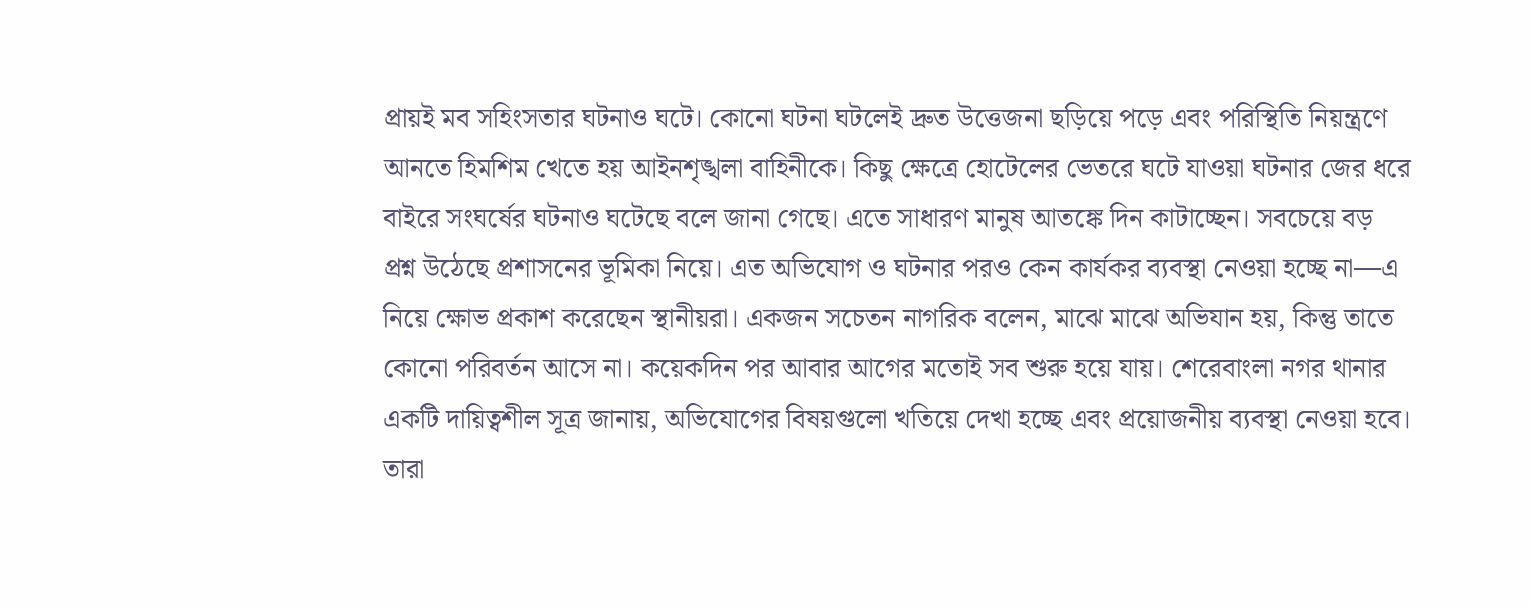প্রায়ই মব সহিংসতার ঘটনাও ঘটে। কোনো ঘটনা ঘটলেই দ্রুত উত্তেজনা ছড়িয়ে পড়ে এবং পরিস্থিতি নিয়ন্ত্রণে আনতে হিমশিম খেতে হয় আইনশৃঙ্খলা বাহিনীকে। কিছু ক্ষেত্রে হোটেলের ভেতরে ঘটে যাওয়া ঘটনার জের ধরে বাইরে সংঘর্ষের ঘটনাও ঘটেছে বলে জানা গেছে। এতে সাধারণ মানুষ আতঙ্কে দিন কাটাচ্ছেন। সবচেয়ে বড় প্রশ্ন উঠেছে প্রশাসনের ভূমিকা নিয়ে। এত অভিযোগ ও ঘটনার পরও কেন কার্যকর ব্যবস্থা নেওয়া হচ্ছে না—এ নিয়ে ক্ষোভ প্রকাশ করেছেন স্থানীয়রা। একজন সচেতন নাগরিক বলেন, মাঝে মাঝে অভিযান হয়, কিন্তু তাতে কোনো পরিবর্তন আসে না। কয়েকদিন পর আবার আগের মতোই সব শুরু হয়ে যায়। শেরেবাংলা নগর থানার একটি দায়িত্বশীল সূত্র জানায়, অভিযোগের বিষয়গুলো খতিয়ে দেখা হচ্ছে এবং প্রয়োজনীয় ব্যবস্থা নেওয়া হবে। তারা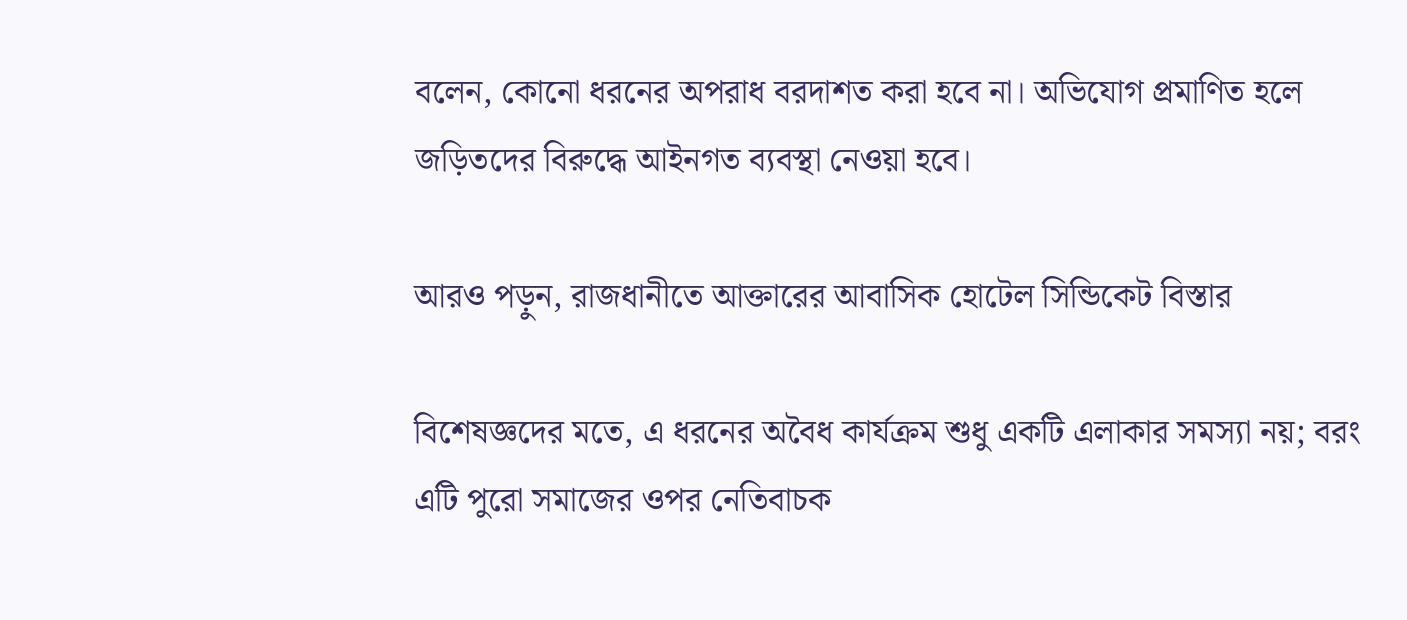বলেন, কোনো ধরনের অপরাধ বরদাশত করা হবে না। অভিযোগ প্রমাণিত হলে জড়িতদের বিরুদ্ধে আইনগত ব্যবস্থা নেওয়া হবে।

আরও পড়ুন, রাজধানীতে আক্তারের আবাসিক হোটেল সিন্ডিকেট বিস্তার

বিশেষজ্ঞদের মতে, এ ধরনের অবৈধ কার্যক্রম শুধু একটি এলাকার সমস্যা নয়; বরং এটি পুরো সমাজের ওপর নেতিবাচক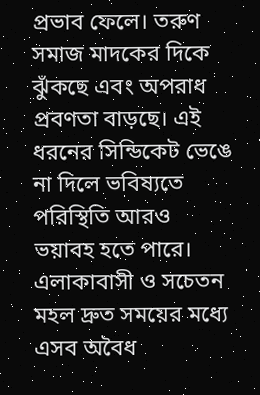প্রভাব ফেলে। তরুণ সমাজ মাদকের দিকে ঝুঁকছে এবং অপরাধ প্রবণতা বাড়ছে। এই ধরনের সিন্ডিকেট ভেঙে না দিলে ভবিষ্যতে পরিস্থিতি আরও ভয়াবহ হতে পারে। এলাকাবাসী ও সচেতন মহল দ্রুত সময়ের মধ্যে এসব অবৈধ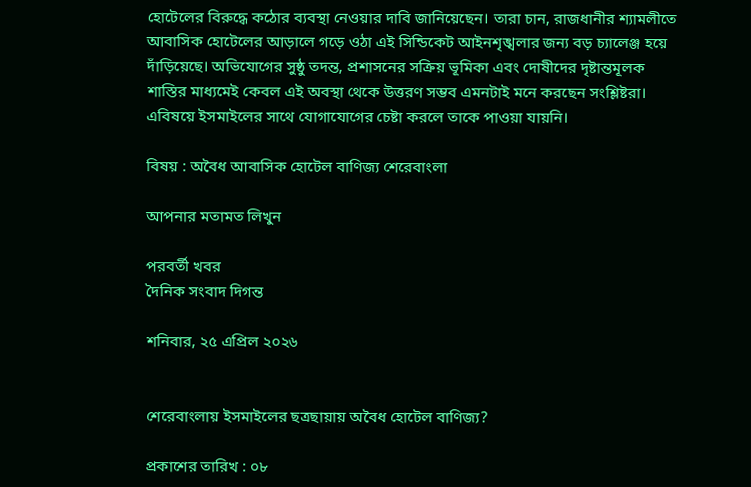হোটেলের বিরুদ্ধে কঠোর ব্যবস্থা নেওয়ার দাবি জানিয়েছেন। তারা চান, রাজধানীর শ্যামলীতে আবাসিক হোটেলের আড়ালে গড়ে ওঠা এই সিন্ডিকেট আইনশৃঙ্খলার জন্য বড় চ্যালেঞ্জ হয়ে দাঁড়িয়েছে। অভিযোগের সুষ্ঠু তদন্ত, প্রশাসনের সক্রিয় ভূমিকা এবং দোষীদের দৃষ্টান্তমূলক শাস্তির মাধ্যমেই কেবল এই অবস্থা থেকে উত্তরণ সম্ভব এমনটাই মনে করছেন সংশ্লিষ্টরা। এবিষয়ে ইসমাইলের সাথে যোগাযোগের চেষ্টা করলে তাকে পাওয়া যায়নি।

বিষয় : অবৈধ আবাসিক হোটেল বাণিজ্য শেরেবাংলা

আপনার মতামত লিখুন

পরবর্তী খবর
দৈনিক সংবাদ দিগন্ত

শনিবার, ২৫ এপ্রিল ২০২৬


শেরেবাংলায় ইসমাইলের ছত্রছায়ায় অবৈধ হোটেল বাণিজ্য?

প্রকাশের তারিখ : ০৮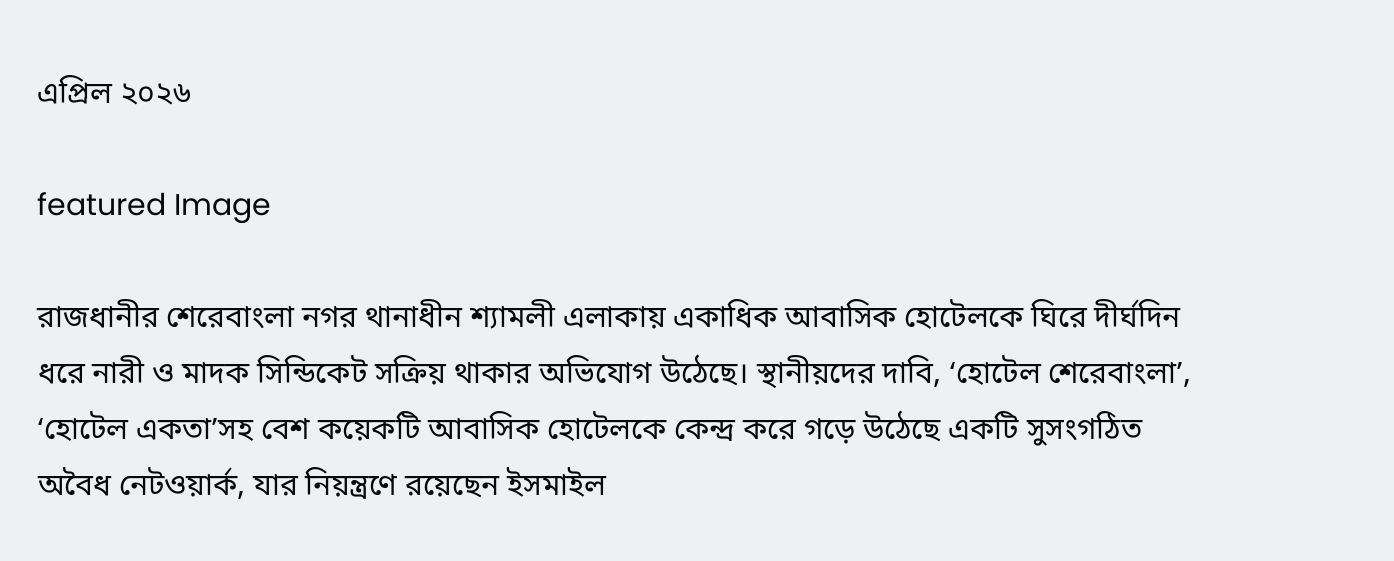এপ্রিল ২০২৬

featured Image

রাজধানীর শেরেবাংলা নগর থানাধীন শ্যামলী এলাকায় একাধিক আবাসিক হোটেলকে ঘিরে দীর্ঘদিন ধরে নারী ও মাদক সিন্ডিকেট সক্রিয় থাকার অভিযোগ উঠেছে। স্থানীয়দের দাবি, ‘হোটেল শেরেবাংলা’, ‘হোটেল একতা’সহ বেশ কয়েকটি আবাসিক হোটেলকে কেন্দ্র করে গড়ে উঠেছে একটি সুসংগঠিত অবৈধ নেটওয়ার্ক, যার নিয়ন্ত্রণে রয়েছেন ইসমাইল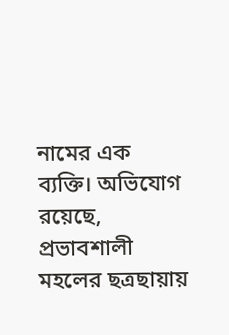নামের এক ব্যক্তি। অভিযোগ রয়েছে, প্রভাবশালী মহলের ছত্রছায়ায়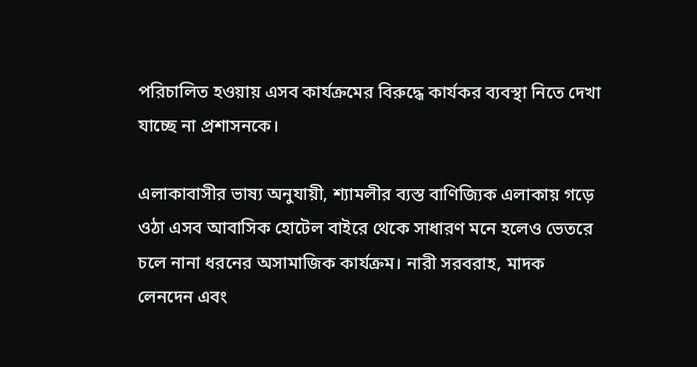পরিচালিত হওয়ায় এসব কার্যক্রমের বিরুদ্ধে কার্যকর ব্যবস্থা নিতে দেখা যাচ্ছে না প্রশাসনকে।

এলাকাবাসীর ভাষ্য অনুযায়ী, শ্যামলীর ব্যস্ত বাণিজ্যিক এলাকায় গড়ে ওঠা এসব আবাসিক হোটেল বাইরে থেকে সাধারণ মনে হলেও ভেতরে চলে নানা ধরনের অসামাজিক কার্যক্রম। নারী সরবরাহ, মাদক লেনদেন এবং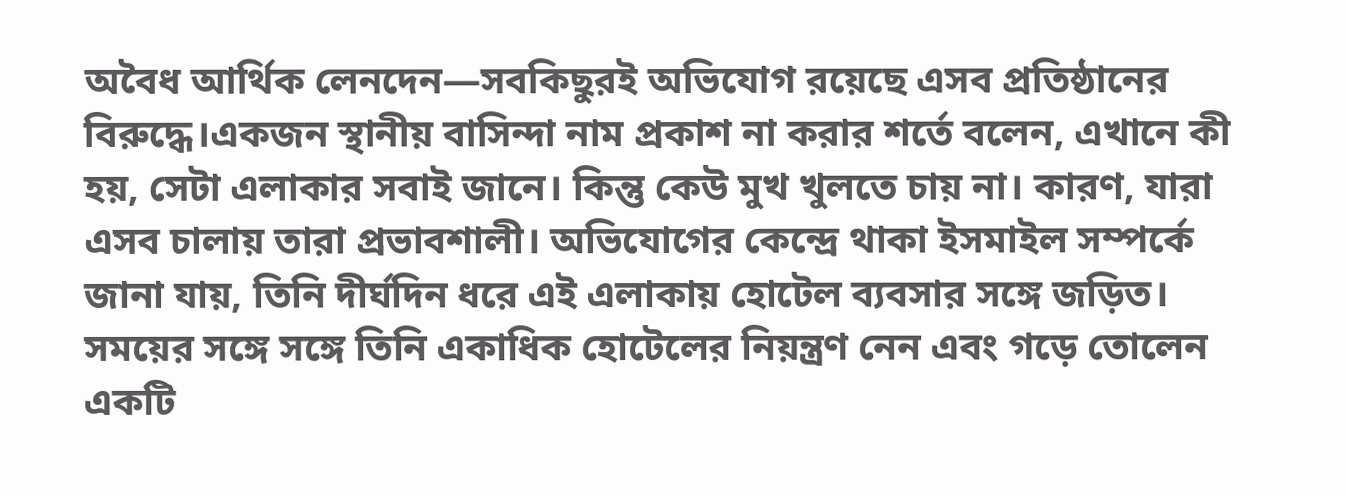অবৈধ আর্থিক লেনদেন—সবকিছুরই অভিযোগ রয়েছে এসব প্রতিষ্ঠানের বিরুদ্ধে।একজন স্থানীয় বাসিন্দা নাম প্রকাশ না করার শর্তে বলেন, এখানে কী হয়, সেটা এলাকার সবাই জানে। কিন্তু কেউ মুখ খুলতে চায় না। কারণ, যারা এসব চালায় তারা প্রভাবশালী। অভিযোগের কেন্দ্রে থাকা ইসমাইল সম্পর্কে জানা যায়, তিনি দীর্ঘদিন ধরে এই এলাকায় হোটেল ব্যবসার সঙ্গে জড়িত। সময়ের সঙ্গে সঙ্গে তিনি একাধিক হোটেলের নিয়ন্ত্রণ নেন এবং গড়ে তোলেন একটি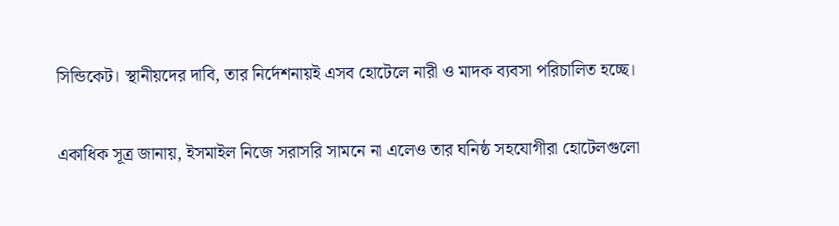সিন্ডিকেট। স্থানীয়দের দাবি, তার নির্দেশনায়ই এসব হোটেলে নারী ও মাদক ব্যবসা পরিচালিত হচ্ছে।

একাধিক সূত্র জানায়, ইসমাইল নিজে সরাসরি সামনে না এলেও তার ঘনিষ্ঠ সহযোগীরা হোটেলগুলো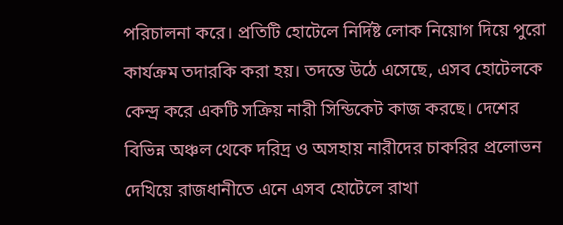পরিচালনা করে। প্রতিটি হোটেলে নির্দিষ্ট লোক নিয়োগ দিয়ে পুরো কার্যক্রম তদারকি করা হয়। তদন্তে উঠে এসেছে, এসব হোটেলকে কেন্দ্র করে একটি সক্রিয় নারী সিন্ডিকেট কাজ করছে। দেশের বিভিন্ন অঞ্চল থেকে দরিদ্র ও অসহায় নারীদের চাকরির প্রলোভন দেখিয়ে রাজধানীতে এনে এসব হোটেলে রাখা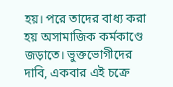হয়। পরে তাদের বাধ্য করা হয় অসামাজিক কর্মকাণ্ডে জড়াতে। ভুক্তভোগীদের দাবি, একবার এই চক্রে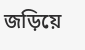জড়িয়ে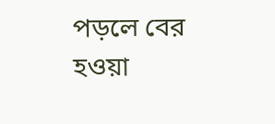পড়লে বের হওয়া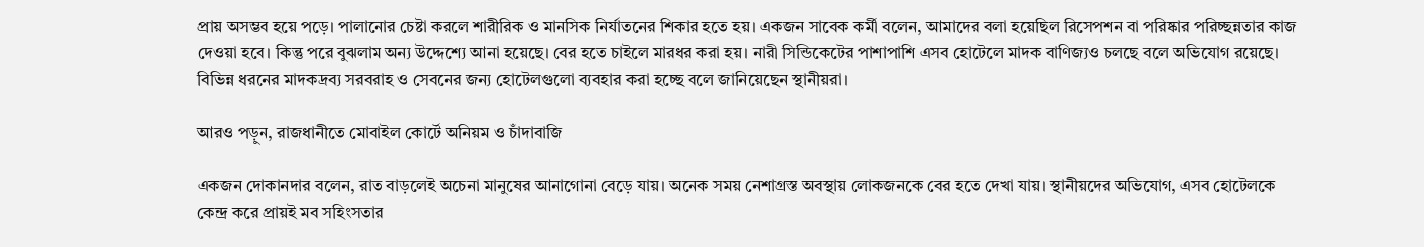প্রায় অসম্ভব হয়ে পড়ে। পালানোর চেষ্টা করলে শারীরিক ও মানসিক নির্যাতনের শিকার হতে হয়। একজন সাবেক কর্মী বলেন, আমাদের বলা হয়েছিল রিসেপশন বা পরিষ্কার পরিচ্ছন্নতার কাজ দেওয়া হবে। কিন্তু পরে বুঝলাম অন্য উদ্দেশ্যে আনা হয়েছে। বের হতে চাইলে মারধর করা হয়। নারী সিন্ডিকেটের পাশাপাশি এসব হোটেলে মাদক বাণিজ্যও চলছে বলে অভিযোগ রয়েছে। বিভিন্ন ধরনের মাদকদ্রব্য সরবরাহ ও সেবনের জন্য হোটেলগুলো ব্যবহার করা হচ্ছে বলে জানিয়েছেন স্থানীয়রা।

আরও পড়ুন, রাজধানীতে মোবাইল কোর্টে অনিয়ম ও চাঁদাবাজি

একজন দোকানদার বলেন, রাত বাড়লেই অচেনা মানুষের আনাগোনা বেড়ে যায়। অনেক সময় নেশাগ্রস্ত অবস্থায় লোকজনকে বের হতে দেখা যায়। স্থানীয়দের অভিযোগ, এসব হোটেলকে কেন্দ্র করে প্রায়ই মব সহিংসতার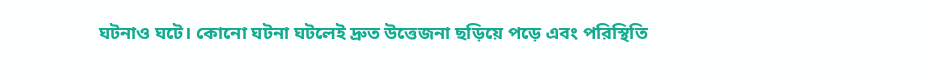ঘটনাও ঘটে। কোনো ঘটনা ঘটলেই দ্রুত উত্তেজনা ছড়িয়ে পড়ে এবং পরিস্থিতি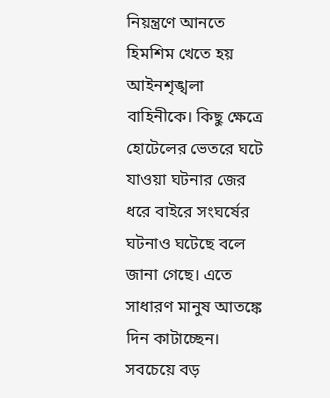নিয়ন্ত্রণে আনতে হিমশিম খেতে হয় আইনশৃঙ্খলা বাহিনীকে। কিছু ক্ষেত্রে হোটেলের ভেতরে ঘটে যাওয়া ঘটনার জের ধরে বাইরে সংঘর্ষের ঘটনাও ঘটেছে বলে জানা গেছে। এতে সাধারণ মানুষ আতঙ্কে দিন কাটাচ্ছেন। সবচেয়ে বড়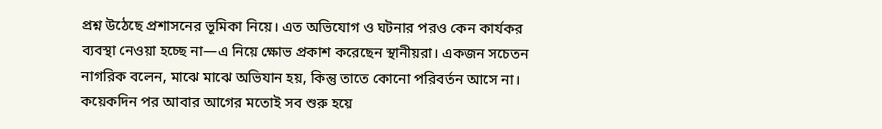প্রশ্ন উঠেছে প্রশাসনের ভূমিকা নিয়ে। এত অভিযোগ ও ঘটনার পরও কেন কার্যকর ব্যবস্থা নেওয়া হচ্ছে না—এ নিয়ে ক্ষোভ প্রকাশ করেছেন স্থানীয়রা। একজন সচেতন নাগরিক বলেন, মাঝে মাঝে অভিযান হয়, কিন্তু তাতে কোনো পরিবর্তন আসে না। কয়েকদিন পর আবার আগের মতোই সব শুরু হয়ে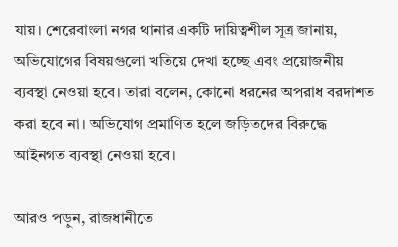যায়। শেরেবাংলা নগর থানার একটি দায়িত্বশীল সূত্র জানায়, অভিযোগের বিষয়গুলো খতিয়ে দেখা হচ্ছে এবং প্রয়োজনীয় ব্যবস্থা নেওয়া হবে। তারা বলেন, কোনো ধরনের অপরাধ বরদাশত করা হবে না। অভিযোগ প্রমাণিত হলে জড়িতদের বিরুদ্ধে আইনগত ব্যবস্থা নেওয়া হবে।

আরও পড়ুন, রাজধানীতে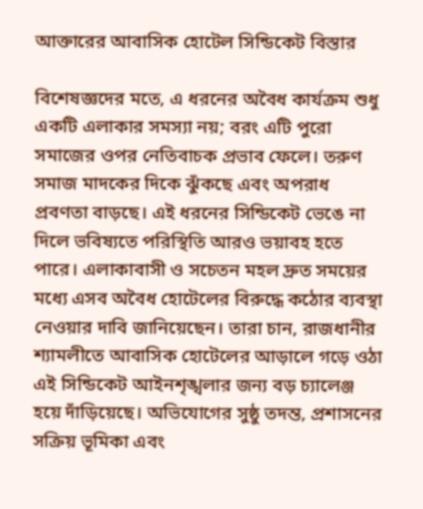আক্তারের আবাসিক হোটেল সিন্ডিকেট বিস্তার

বিশেষজ্ঞদের মতে, এ ধরনের অবৈধ কার্যক্রম শুধু একটি এলাকার সমস্যা নয়; বরং এটি পুরো সমাজের ওপর নেতিবাচক প্রভাব ফেলে। তরুণ সমাজ মাদকের দিকে ঝুঁকছে এবং অপরাধ প্রবণতা বাড়ছে। এই ধরনের সিন্ডিকেট ভেঙে না দিলে ভবিষ্যতে পরিস্থিতি আরও ভয়াবহ হতে পারে। এলাকাবাসী ও সচেতন মহল দ্রুত সময়ের মধ্যে এসব অবৈধ হোটেলের বিরুদ্ধে কঠোর ব্যবস্থা নেওয়ার দাবি জানিয়েছেন। তারা চান, রাজধানীর শ্যামলীতে আবাসিক হোটেলের আড়ালে গড়ে ওঠা এই সিন্ডিকেট আইনশৃঙ্খলার জন্য বড় চ্যালেঞ্জ হয়ে দাঁড়িয়েছে। অভিযোগের সুষ্ঠু তদন্ত, প্রশাসনের সক্রিয় ভূমিকা এবং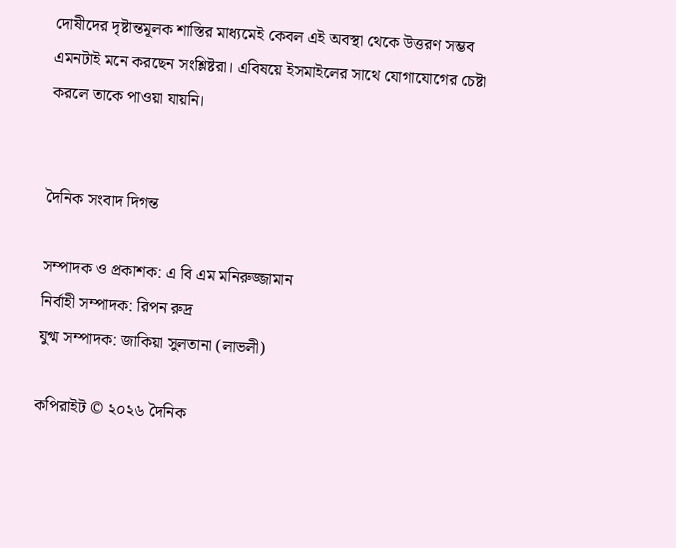দোষীদের দৃষ্টান্তমূলক শাস্তির মাধ্যমেই কেবল এই অবস্থা থেকে উত্তরণ সম্ভব এমনটাই মনে করছেন সংশ্লিষ্টরা। এবিষয়ে ইসমাইলের সাথে যোগাযোগের চেষ্টা করলে তাকে পাওয়া যায়নি।


দৈনিক সংবাদ দিগন্ত

সম্পাদক ও প্রকাশক: এ বি এম মনিরুজ্জামান
নির্বাহী সম্পাদক: রিপন রুদ্র
যুগ্ম সম্পাদক: জাকিয়া সুলতানা (লাভলী)

কপিরাইট © ২০২৬ দৈনিক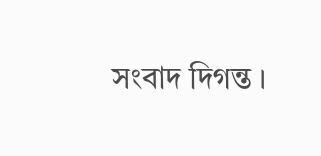সংবাদ দিগন্ত ।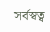সর্বস্বত্ব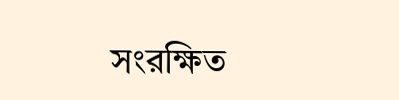সংরক্ষিত